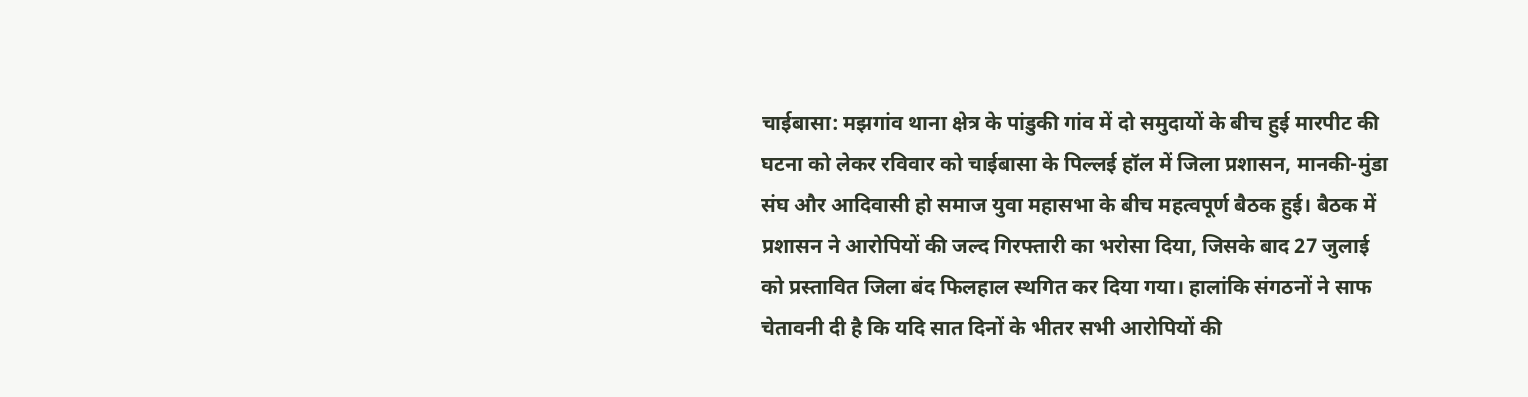चाईबासा: मझगांव थाना क्षेत्र के पांडुकी गांव में दो समुदायों के बीच हुई मारपीट की घटना को लेकर रविवार को चाईबासा के पिल्लई हॉल में जिला प्रशासन, मानकी-मुंडा संघ और आदिवासी हो समाज युवा महासभा के बीच महत्वपूर्ण बैठक हुई। बैठक में प्रशासन ने आरोपियों की जल्द गिरफ्तारी का भरोसा दिया, जिसके बाद 27 जुलाई को प्रस्तावित जिला बंद फिलहाल स्थगित कर दिया गया। हालांकि संगठनों ने साफ चेतावनी दी है कि यदि सात दिनों के भीतर सभी आरोपियों की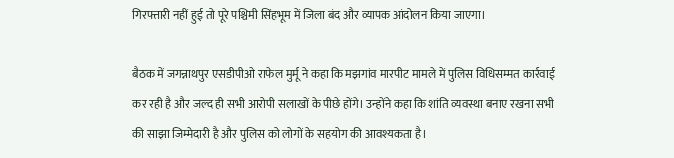गिरफ्तारी नहीं हुई तो पूरे पश्चिमी सिंहभूम में जिला बंद और व्यापक आंदोलन किया जाएगा।

बैठक में जगन्नाथपुर एसडीपीओ राफेल मुर्मू ने कहा कि मझगांव मारपीट मामले में पुलिस विधिसम्मत कार्रवाई कर रही है और जल्द ही सभी आरोपी सलाखों के पीछे होंगे। उन्होंने कहा कि शांति व्यवस्था बनाए रखना सभी की साझा जिम्मेदारी है और पुलिस को लोगों के सहयोग की आवश्यकता है।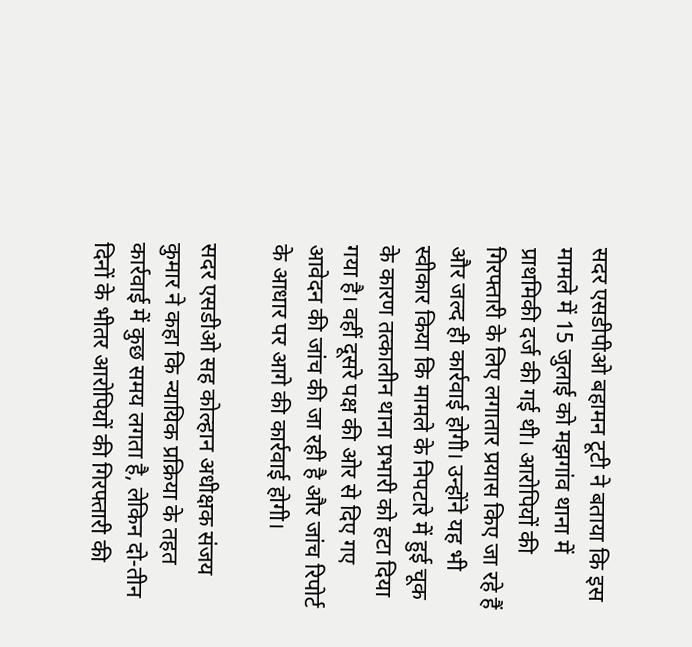सदर एसडीपीओ बहामन टूटी ने बताया कि इस मामले में 15 जुलाई को मझगांव थाना में प्राथमिकी दर्ज की गई थी। आरोपियों की गिरफ्तारी के लिए लगातार प्रयास किए जा रहे हैं और जल्द ही कार्रवाई होगी। उन्होंने यह भी स्वीकार किया कि मामले के निपटारे में हुई चूक के कारण तत्कालीन थाना प्रभारी को हटा दिया गया है। वहीं दूसरे पक्ष की ओर से दिए गए आवेदन की जांच की जा रही है और जांच रिपोर्ट के आधार पर आगे की कार्रवाई होगी।

सदर एसडीओ सह कोल्हान अधीक्षक संजय कुमार ने कहा कि न्यायिक प्रक्रिया के तहत कार्रवाई में कुछ समय लगता है, लेकिन दो-तीन दिनों के भीतर आरोपियों की गिरफ्तारी की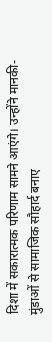दिशा में सकारात्मक परिणाम सामने आएंगे। उन्होंने मानकी-मुंडाओं से सामाजिक सौहार्द बनाए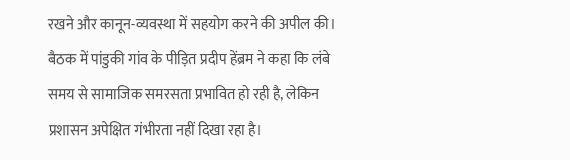रखने और कानून-व्यवस्था में सहयोग करने की अपील की।
बैठक में पांडुकी गांव के पीड़ित प्रदीप हेंब्रम ने कहा कि लंबे समय से सामाजिक समरसता प्रभावित हो रही है, लेकिन प्रशासन अपेक्षित गंभीरता नहीं दिखा रहा है।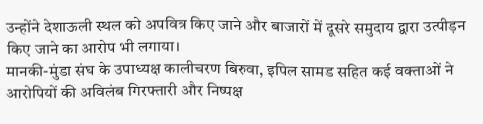उन्होंने देशाऊली स्थल को अपवित्र किए जाने और बाजारों में दूसरे समुदाय द्वारा उत्पीड़न किए जाने का आरोप भी लगाया।
मानकी-मुंडा संघ के उपाध्यक्ष कालीचरण बिरुवा, इपिल सामड सहित कई वक्ताओं ने आरोपियों की अविलंब गिरफ्तारी और निष्पक्ष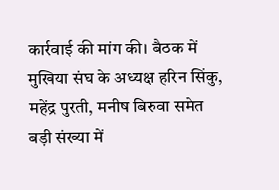कार्रवाई की मांग की। बैठक में मुखिया संघ के अध्यक्ष हरिन सिंकु, महेंद्र पुरती, मनीष बिरुवा समेत बड़ी संख्या में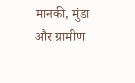मानकी, मुंडा और ग्रामीण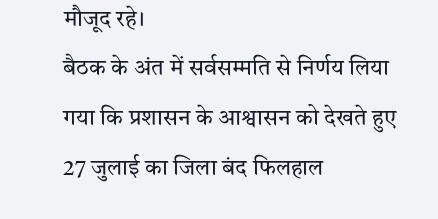मौजूद रहे।
बैठक के अंत में सर्वसम्मति से निर्णय लिया गया कि प्रशासन के आश्वासन को देखते हुए 27 जुलाई का जिला बंद फिलहाल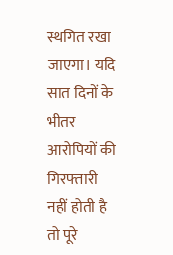स्थगित रखा जाएगा। यदि सात दिनों के भीतर आरोपियों की गिरफ्तारी नहीं होती है तो पूरे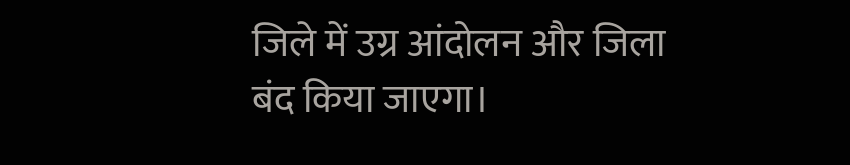जिले में उग्र आंदोलन और जिला बंद किया जाएगा।